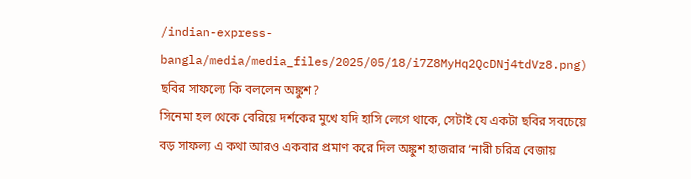/indian-express-bangla/media/media_files/2025/05/18/i7Z8MyHq2QcDNj4tdVz8.png)
ছবির সাফল্যে কি বললেন অঙ্কুশ?
সিনেমা হল থেকে বেরিয়ে দর্শকের মুখে যদি হাসি লেগে থাকে, সেটাই যে একটা ছবির সবচেয়ে বড় সাফল্য এ কথা আরও একবার প্রমাণ করে দিল অঙ্কুশ হাজরার ‘নারী চরিত্র বেজায়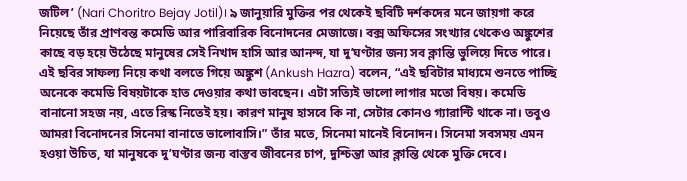জটিল’ (Nari Choritro Bejay Jotil)। ৯ জানুয়ারি মুক্তির পর থেকেই ছবিটি দর্শকদের মনে জায়গা করে নিয়েছে তাঁর প্রাণবন্ত কমেডি আর পারিবারিক বিনোদনের মেজাজে। বক্স অফিসের সংখ্যার থেকেও অঙ্কুশের কাছে বড় হয়ে উঠেছে মানুষের সেই নিখাদ হাসি আর আনন্দ, যা দু’ঘণ্টার জন্য সব ক্লান্তি ভুলিয়ে দিতে পারে।
এই ছবির সাফল্য নিয়ে কথা বলতে গিয়ে অঙ্কুশ (Ankush Hazra) বলেন, “এই ছবিটার মাধ্যমে শুনতে পাচ্ছি অনেকে কমেডি বিষয়টাকে হাত দেওয়ার কথা ভাবছেন। এটা সত্যিই ভালো লাগার মতো বিষয়। কমেডি বানানো সহজ নয়, এতে রিস্ক নিতেই হয়। কারণ মানুষ হাসবে কি না, সেটার কোনও গ্যারান্টি থাকে না। তবুও আমরা বিনোদনের সিনেমা বানাতে ভালোবাসি।” তাঁর মতে, সিনেমা মানেই বিনোদন। সিনেমা সবসময় এমন হওয়া উচিত, যা মানুষকে দু’ঘণ্টার জন্য বাস্তব জীবনের চাপ, দুশ্চিন্তা আর ক্লান্তি থেকে মুক্তি দেবে।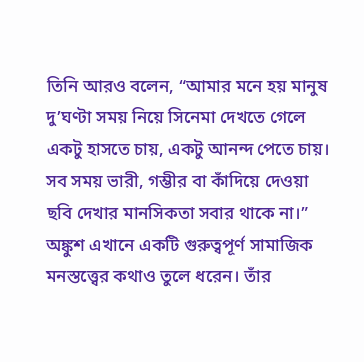তিনি আরও বলেন, “আমার মনে হয় মানুষ দু’ঘণ্টা সময় নিয়ে সিনেমা দেখতে গেলে একটু হাসতে চায়, একটু আনন্দ পেতে চায়। সব সময় ভারী, গম্ভীর বা কাঁদিয়ে দেওয়া ছবি দেখার মানসিকতা সবার থাকে না।” অঙ্কুশ এখানে একটি গুরুত্বপূর্ণ সামাজিক মনস্তত্ত্বের কথাও তুলে ধরেন। তাঁর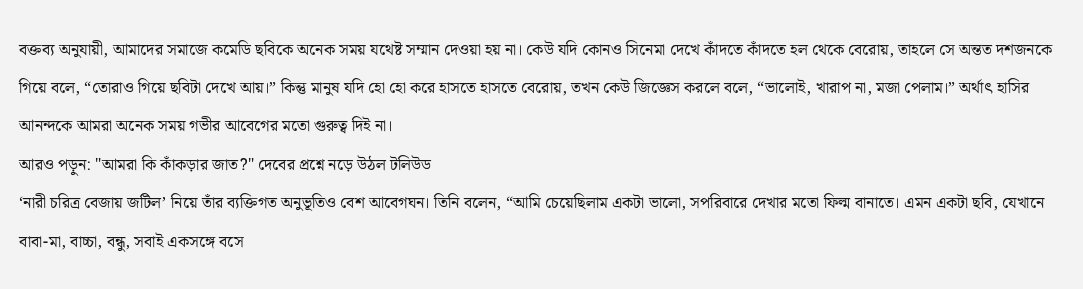বক্তব্য অনুযায়ী, আমাদের সমাজে কমেডি ছবিকে অনেক সময় যথেষ্ট সম্মান দেওয়া হয় না। কেউ যদি কোনও সিনেমা দেখে কাঁদতে কাঁদতে হল থেকে বেরোয়, তাহলে সে অন্তত দশজনকে গিয়ে বলে, “তোরাও গিয়ে ছবিটা দেখে আয়।” কিন্তু মানুষ যদি হো হো করে হাসতে হাসতে বেরোয়, তখন কেউ জিজ্ঞেস করলে বলে, “ভালোই, খারাপ না, মজা পেলাম।” অর্থাৎ হাসির আনন্দকে আমরা অনেক সময় গভীর আবেগের মতো গুরুত্ব দিই না।
আরও পড়ুন: "আমরা কি কাঁকড়ার জাত?" দেবের প্রশ্নে নড়ে উঠল টলিউড
‘নারী চরিত্র বেজায় জটিল’ নিয়ে তাঁর ব্যক্তিগত অনুভূতিও বেশ আবেগঘন। তিনি বলেন, “আমি চেয়েছিলাম একটা ভালো, সপরিবারে দেখার মতো ফিল্ম বানাতে। এমন একটা ছবি, যেখানে বাবা-মা, বাচ্চা, বন্ধু, সবাই একসঙ্গে বসে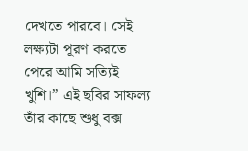দেখতে পারবে। সেই লক্ষ্যটা পূরণ করতে পেরে আমি সত্যিই খুশি।” এই ছবির সাফল্য তাঁর কাছে শুধু বক্স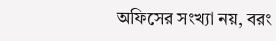অফিসের সংখ্যা নয়, বরং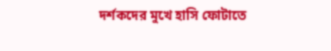দর্শকদের মুখে হাসি ফোটাতে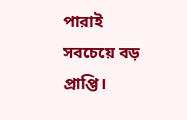পারাই সবচেয়ে বড় প্রাপ্তি।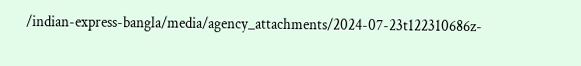/indian-express-bangla/media/agency_attachments/2024-07-23t122310686z-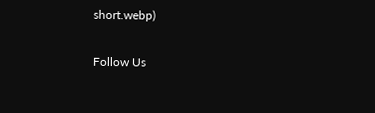short.webp)

Follow Us